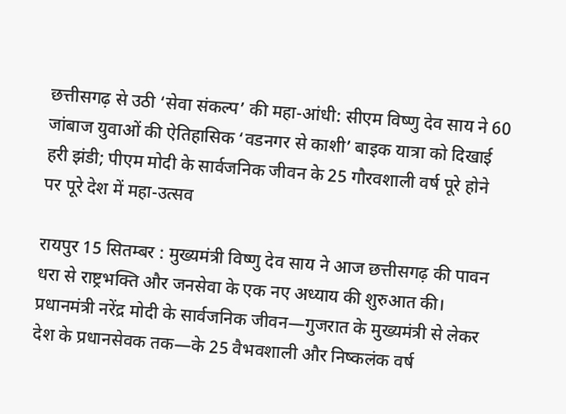छत्तीसगढ़ से उठी ‘सेवा संकल्प’ की महा-आंधी: सीएम विष्णु देव साय ने 60 जांबाज युवाओं की ऐतिहासिक ‘वडनगर से काशी’ बाइक यात्रा को दिखाई हरी झंडी; पीएम मोदी के सार्वजनिक जीवन के 25 गौरवशाली वर्ष पूरे होने पर पूरे देश में महा-उत्सव

रायपुर 15 सितम्बर : मुख्यमंत्री विष्णु देव साय ने आज छत्तीसगढ़ की पावन धरा से राष्ट्रभक्ति और जनसेवा के एक नए अध्याय की शुरुआत की। प्रधानमंत्री नरेंद्र मोदी के सार्वजनिक जीवन—गुजरात के मुख्यमंत्री से लेकर देश के प्रधानसेवक तक—के 25 वैभवशाली और निष्कलंक वर्ष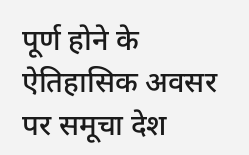पूर्ण होने के ऐतिहासिक अवसर पर समूचा देश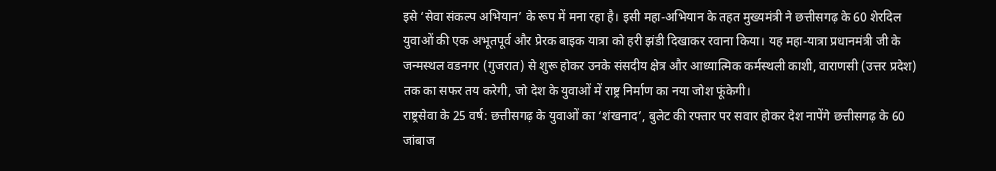इसे ‘सेवा संकल्प अभियान’ के रूप में मना रहा है। इसी महा-अभियान के तहत मुख्यमंत्री ने छत्तीसगढ़ के 60 शेरदिल युवाओं की एक अभूतपूर्व और प्रेरक बाइक यात्रा को हरी झंडी दिखाकर रवाना किया। यह महा-यात्रा प्रधानमंत्री जी के जन्मस्थल वडनगर (गुजरात) से शुरू होकर उनके संसदीय क्षेत्र और आध्यात्मिक कर्मस्थली काशी, वाराणसी (उत्तर प्रदेश) तक का सफर तय करेगी, जो देश के युवाओं में राष्ट्र निर्माण का नया जोश फूंकेगी।
राष्ट्रसेवा के 25 वर्ष: छत्तीसगढ़ के युवाओं का ‘शंखनाद’, बुलेट की रफ्तार पर सवार होकर देश नापेंगे छत्तीसगढ़ के 60 जांबाज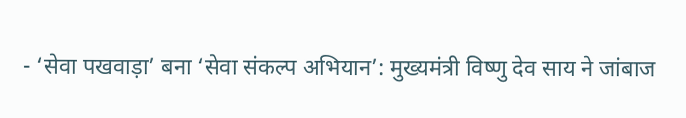- ‘सेवा पखवाड़ा’ बना ‘सेवा संकल्प अभियान’: मुख्यमंत्री विष्णु देव साय ने जांबाज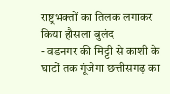राष्ट्रभक्तों का तिलक लगाकर किया हौसला बुलंद
- वडनगर की मिट्टी से काशी के घाटों तक गूंजेगा छत्तीसगढ़ का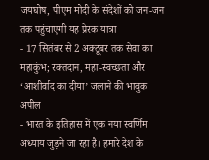जयघोष, पीएम मोदी के संदेशों को जन-जन तक पहुंचाएगी यह प्रेरक यात्रा
- 17 सितंबर से 2 अक्टूबर तक सेवा का महाकुंभ; रक्तदान, महा-स्वच्छता और ‘आशीर्वाद का दीया’ जलाने की भावुक अपील
- भारत के इतिहास में एक नया स्वर्णिम अध्याय जुड़ने जा रहा है। हमारे देश के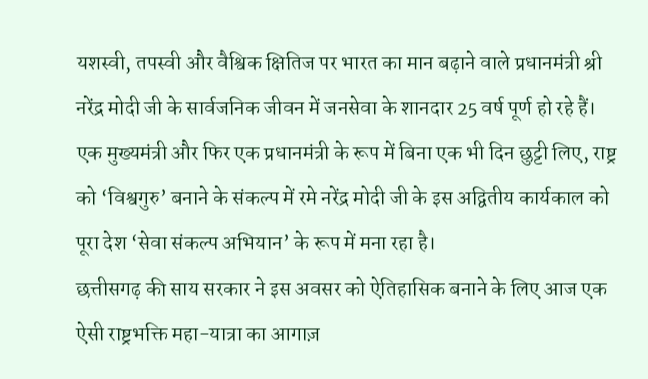यशस्वी, तपस्वी और वैश्विक क्षितिज पर भारत का मान बढ़ाने वाले प्रधानमंत्री श्री नरेंद्र मोदी जी के सार्वजनिक जीवन में जनसेवा के शानदार 25 वर्ष पूर्ण हो रहे हैं। एक मुख्यमंत्री और फिर एक प्रधानमंत्री के रूप में बिना एक भी दिन छुट्टी लिए, राष्ट्र को ‘विश्वगुरु’ बनाने के संकल्प में रमे नरेंद्र मोदी जी के इस अद्वितीय कार्यकाल को पूरा देश ‘सेवा संकल्प अभियान’ के रूप में मना रहा है।
छत्तीसगढ़ की साय सरकार ने इस अवसर को ऐतिहासिक बनाने के लिए आज एक ऐसी राष्ट्रभक्ति महा-यात्रा का आगाज़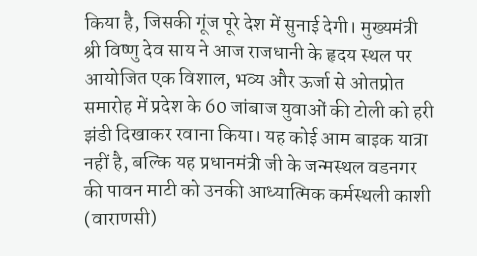किया है, जिसकी गूंज पूरे देश में सुनाई देगी। मुख्यमंत्री श्री विष्णु देव साय ने आज राजधानी के हृदय स्थल पर आयोजित एक विशाल, भव्य और ऊर्जा से ओतप्रोत समारोह में प्रदेश के 60 जांबाज युवाओं की टोली को हरी झंडी दिखाकर रवाना किया। यह कोई आम बाइक यात्रा नहीं है, बल्कि यह प्रधानमंत्री जी के जन्मस्थल वडनगर की पावन माटी को उनकी आध्यात्मिक कर्मस्थली काशी (वाराणसी)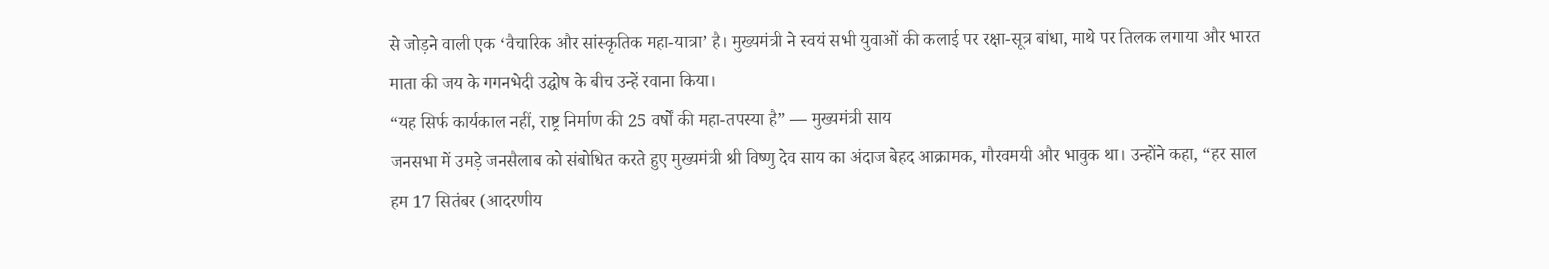से जोड़ने वाली एक ‘वैचारिक और सांस्कृतिक महा-यात्रा’ है। मुख्यमंत्री ने स्वयं सभी युवाओं की कलाई पर रक्षा-सूत्र बांधा, माथे पर तिलक लगाया और भारत माता की जय के गगनभेदी उद्घोष के बीच उन्हें रवाना किया।
“यह सिर्फ कार्यकाल नहीं, राष्ट्र निर्माण की 25 वर्षों की महा-तपस्या है” — मुख्यमंत्री साय
जनसभा में उमड़े जनसैलाब को संबोधित करते हुए मुख्यमंत्री श्री विष्णु देव साय का अंदाज बेहद आक्रामक, गौरवमयी और भावुक था। उन्होंने कहा, “हर साल हम 17 सितंबर (आदरणीय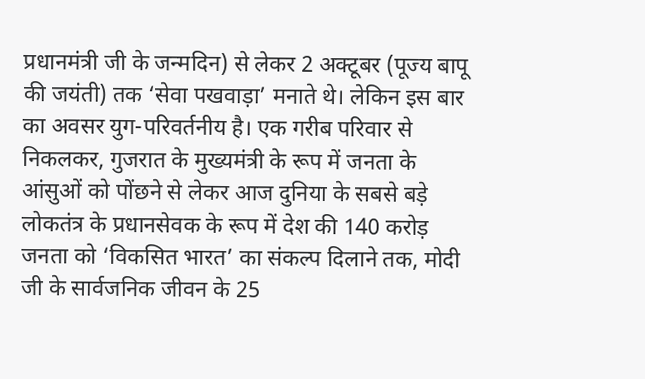प्रधानमंत्री जी के जन्मदिन) से लेकर 2 अक्टूबर (पूज्य बापू की जयंती) तक ‘सेवा पखवाड़ा’ मनाते थे। लेकिन इस बार का अवसर युग-परिवर्तनीय है। एक गरीब परिवार से निकलकर, गुजरात के मुख्यमंत्री के रूप में जनता के आंसुओं को पोंछने से लेकर आज दुनिया के सबसे बड़े लोकतंत्र के प्रधानसेवक के रूप में देश की 140 करोड़ जनता को ‘विकसित भारत’ का संकल्प दिलाने तक, मोदी जी के सार्वजनिक जीवन के 25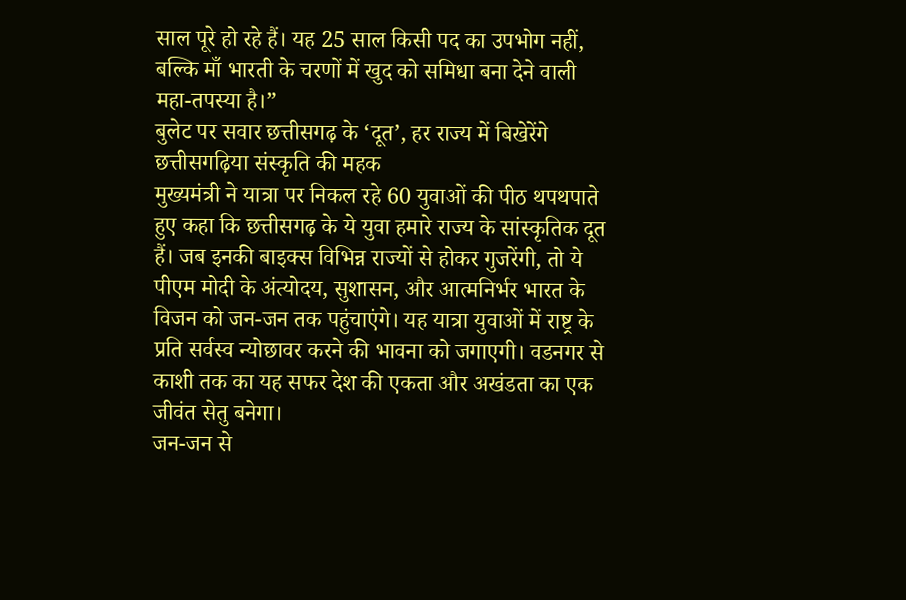साल पूरे हो रहे हैं। यह 25 साल किसी पद का उपभोग नहीं, बल्कि माँ भारती के चरणों में खुद को समिधा बना देने वाली महा-तपस्या है।”
बुलेट पर सवार छत्तीसगढ़ के ‘दूत’, हर राज्य में बिखेरेंगे छत्तीसगढ़िया संस्कृति की महक
मुख्यमंत्री ने यात्रा पर निकल रहे 60 युवाओं की पीठ थपथपाते हुए कहा कि छत्तीसगढ़ के ये युवा हमारे राज्य के सांस्कृतिक दूत हैं। जब इनकी बाइक्स विभिन्न राज्यों से होकर गुजरेंगी, तो ये पीएम मोदी के अंत्योदय, सुशासन, और आत्मनिर्भर भारत के विजन को जन-जन तक पहुंचाएंगे। यह यात्रा युवाओं में राष्ट्र के प्रति सर्वस्व न्योछावर करने की भावना को जगाएगी। वडनगर से काशी तक का यह सफर देश की एकता और अखंडता का एक जीवंत सेतु बनेगा।
जन-जन से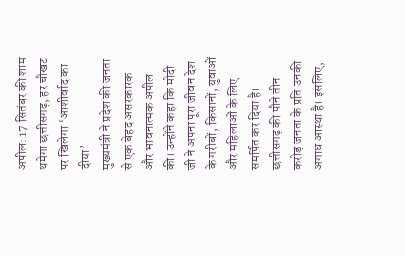अपील: 17 सितंबर की शाम थमेगा छत्तीसगढ़, हर चौखट पर खिलेगा ‘आशीर्वाद का दीया’
मुख्यमंत्री ने प्रदेश की जनता से एक बेहद असरकारक और भावनात्मक अपील की। उन्होंने कहा कि मोदी जी ने अपना पूरा जीवन देश के गरीबों, किसानों, युवाओं और महिलाओं के लिए समर्पित कर दिया है। छत्तीसगढ़ की पौने तीन करोड़ जनता के प्रति उनकी अगाध आस्था है। इसलिए,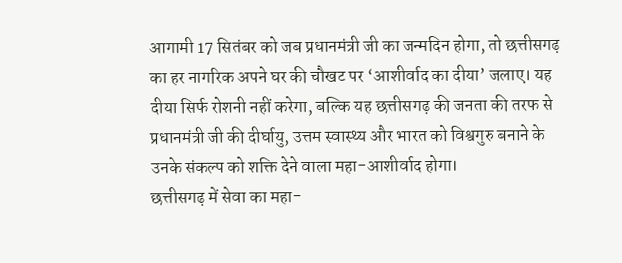आगामी 17 सितंबर को जब प्रधानमंत्री जी का जन्मदिन होगा, तो छत्तीसगढ़ का हर नागरिक अपने घर की चौखट पर ‘आशीर्वाद का दीया’ जलाए। यह दीया सिर्फ रोशनी नहीं करेगा, बल्कि यह छत्तीसगढ़ की जनता की तरफ से प्रधानमंत्री जी की दीर्घायु, उत्तम स्वास्थ्य और भारत को विश्वगुरु बनाने के उनके संकल्प को शक्ति देने वाला महा-आशीर्वाद होगा।
छत्तीसगढ़ में सेवा का महा-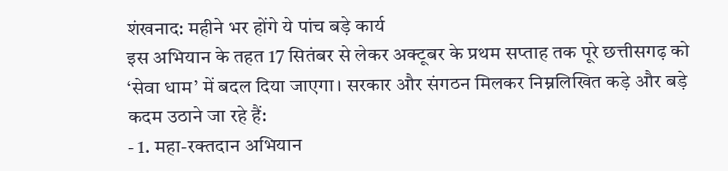शंखनाद: महीने भर होंगे ये पांच बड़े कार्य
इस अभियान के तहत 17 सितंबर से लेकर अक्टूबर के प्रथम सप्ताह तक पूरे छत्तीसगढ़ को ‘सेवा धाम’ में बदल दिया जाएगा। सरकार और संगठन मिलकर निम्नलिखित कड़े और बड़े कदम उठाने जा रहे हैं:
- 1. महा-रक्तदान अभियान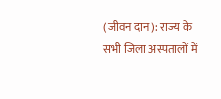(जीवन दान): राज्य के सभी जिला अस्पतालों में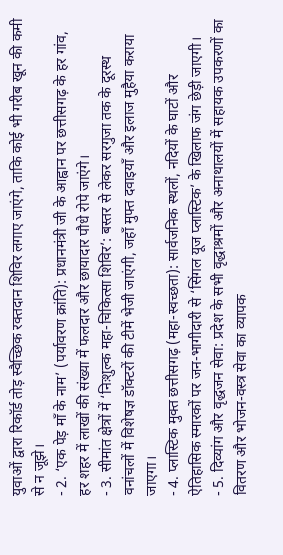युवाओं द्वारा रिकॉर्ड तोड़ स्वैच्छिक रक्तदान शिविर लगाए जाएंगे, ताकि कोई भी गरीब खून की कमी से न जूझे।
- 2. ‘एक पेड़ माँ के नाम’ (पर्यावरण क्रांति): प्रधानमंत्री जी के आह्वान पर छत्तीसगढ़ के हर गांव, हर शहर में लाखों की संख्या में फलदार और छायादार पौधे रोपे जाएंगे।
- 3. सीमांत क्षेत्रों में ‘निःशुल्क महा-चिकित्सा शिविर’: बस्तर से लेकर सरगुजा तक के दूरस्थ वनांचलों में विशेषज्ञ डॉक्टरों की टीमें भेजी जाएंगी, जहाँ मुफ्त दवाइयाँ और इलाज मुहैया कराया जाएगा।
- 4. प्लास्टिक मुक्त छत्तीसगढ़ (महा-स्वच्छता): सार्वजनिक स्थलों, नदियों के घाटों और ऐतिहासिक स्मारकों पर जन-भागीदारी से ‘सिंगल यूज प्लास्टिक’ के खिलाफ जंग छेड़ी जाएगी।
- 5. दिव्यांग और वृद्धजन सेवा: प्रदेश के सभी वृद्धाश्रमों और अनाथालयों में सहायक उपकरणों का वितरण और भोजन-वस्त्र सेवा का व्यापक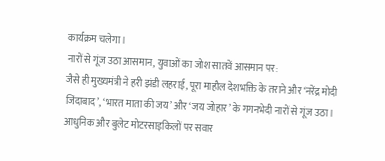कार्यक्रम चलेगा।
नारों से गूंज उठा आसमान, युवाओं का जोश सातवें आसमान पर:
जैसे ही मुख्यमंत्री ने हरी झंडी लहराई, पूरा माहौल देशभक्ति के तराने और ‘नरेंद्र मोदी जिंदाबाद’, ‘भारत माता की जय’ और ‘जय जोहार’ के गगनभेदी नारों से गूंज उठा। आधुनिक और बुलेट मोटरसाइकिलों पर सवार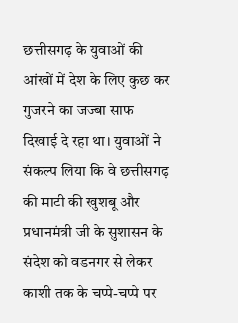छत्तीसगढ़ के युवाओं की आंखों में देश के लिए कुछ कर गुजरने का जज्बा साफ दिखाई दे रहा था। युवाओं ने संकल्प लिया कि वे छत्तीसगढ़ की माटी की खुशबू और प्रधानमंत्री जी के सुशासन के संदेश को वडनगर से लेकर काशी तक के चप्पे-चप्पे पर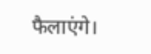फैलाएंगे।